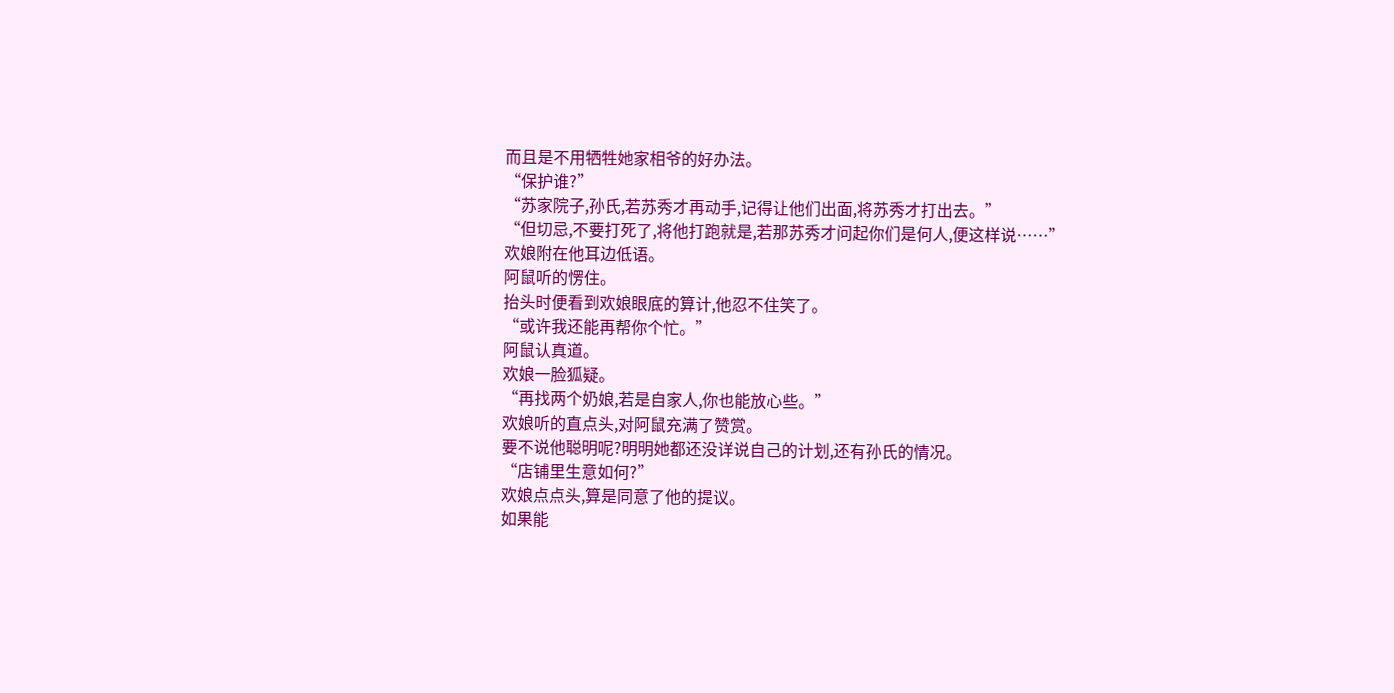而且是不用牺牲她家相爷的好办法。
“保护谁?”
“苏家院子,孙氏,若苏秀才再动手,记得让他们出面,将苏秀才打出去。”
“但切忌,不要打死了,将他打跑就是,若那苏秀才问起你们是何人,便这样说……”
欢娘附在他耳边低语。
阿鼠听的愣住。
抬头时便看到欢娘眼底的算计,他忍不住笑了。
“或许我还能再帮你个忙。”
阿鼠认真道。
欢娘一脸狐疑。
“再找两个奶娘,若是自家人,你也能放心些。”
欢娘听的直点头,对阿鼠充满了赞赏。
要不说他聪明呢?明明她都还没详说自己的计划,还有孙氏的情况。
“店铺里生意如何?”
欢娘点点头,算是同意了他的提议。
如果能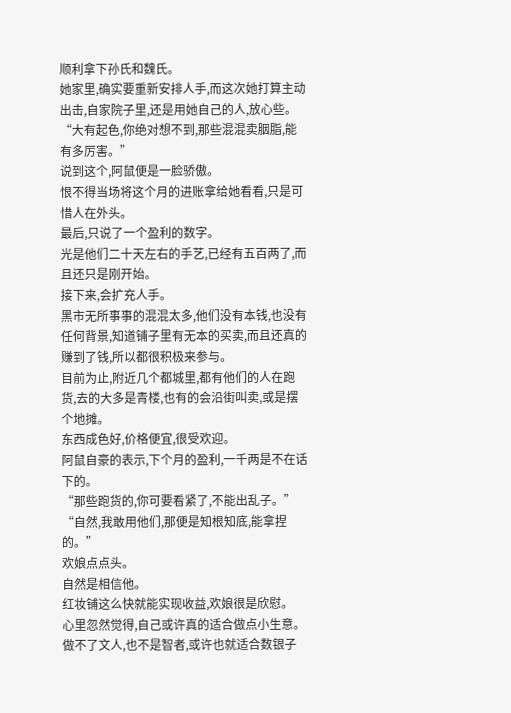顺利拿下孙氏和魏氏。
她家里,确实要重新安排人手,而这次她打算主动出击,自家院子里,还是用她自己的人,放心些。
“大有起色,你绝对想不到,那些混混卖胭脂,能有多厉害。”
说到这个,阿鼠便是一脸骄傲。
恨不得当场将这个月的进账拿给她看看,只是可惜人在外头。
最后,只说了一个盈利的数字。
光是他们二十天左右的手艺,已经有五百两了,而且还只是刚开始。
接下来,会扩充人手。
黑市无所事事的混混太多,他们没有本钱,也没有任何背景,知道铺子里有无本的买卖,而且还真的赚到了钱,所以都很积极来参与。
目前为止,附近几个都城里,都有他们的人在跑货,去的大多是青楼,也有的会沿街叫卖,或是摆个地摊。
东西成色好,价格便宜,很受欢迎。
阿鼠自豪的表示,下个月的盈利,一千两是不在话下的。
“那些跑货的,你可要看紧了,不能出乱子。”
“自然,我敢用他们,那便是知根知底,能拿捏的。”
欢娘点点头。
自然是相信他。
红妆铺这么快就能实现收益,欢娘很是欣慰。
心里忽然觉得,自己或许真的适合做点小生意。
做不了文人,也不是智者,或许也就适合数银子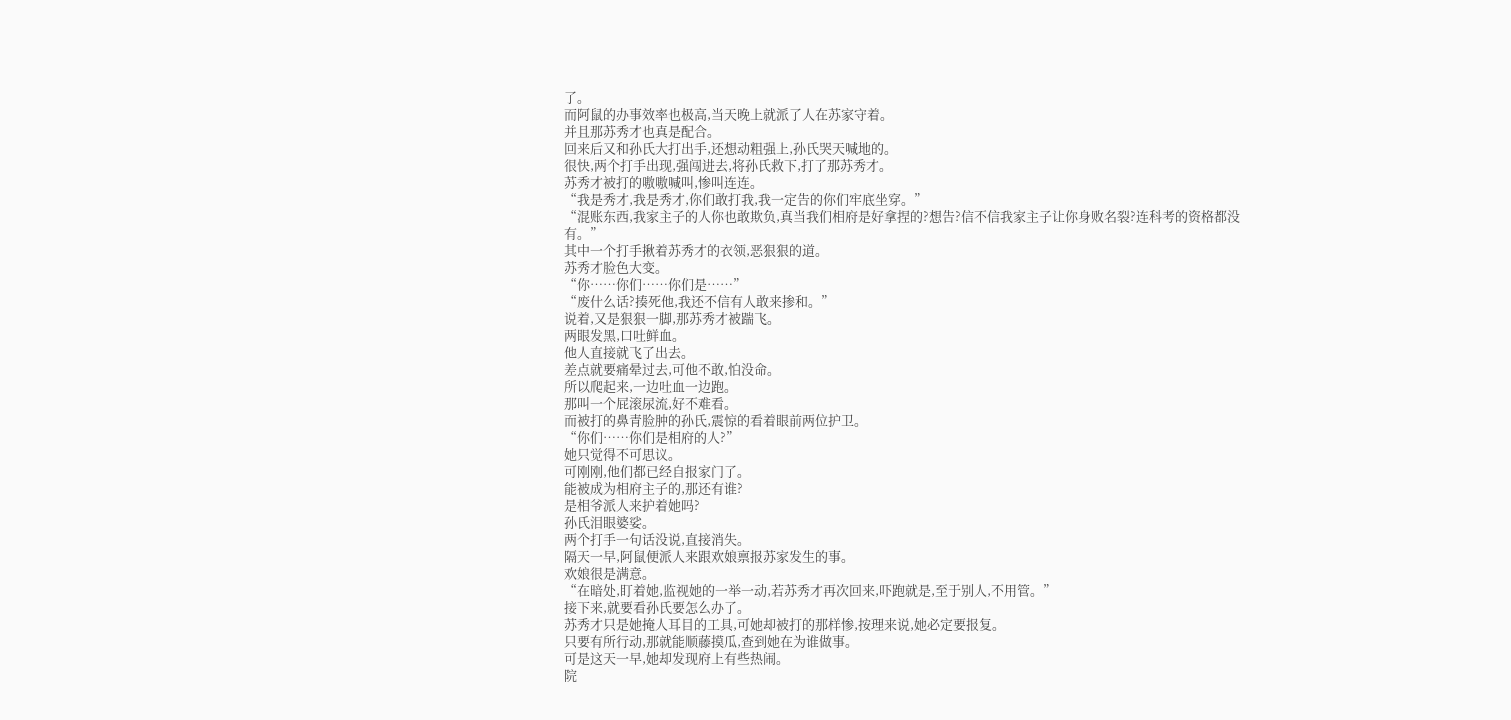了。
而阿鼠的办事效率也极高,当天晚上就派了人在苏家守着。
并且那苏秀才也真是配合。
回来后又和孙氏大打出手,还想动粗强上,孙氏哭天喊地的。
很快,两个打手出现,强闯进去,将孙氏救下,打了那苏秀才。
苏秀才被打的嗷嗷喊叫,惨叫连连。
“我是秀才,我是秀才,你们敢打我,我一定告的你们牢底坐穿。”
“混账东西,我家主子的人你也敢欺负,真当我们相府是好拿捏的?想告?信不信我家主子让你身败名裂?连科考的资格都没有。”
其中一个打手揪着苏秀才的衣领,恶狠狠的道。
苏秀才脸色大变。
“你……你们……你们是……”
“废什么话?揍死他,我还不信有人敢来掺和。”
说着,又是狠狠一脚,那苏秀才被踹飞。
两眼发黑,口吐鲜血。
他人直接就飞了出去。
差点就要痛晕过去,可他不敢,怕没命。
所以爬起来,一边吐血一边跑。
那叫一个屁滚尿流,好不难看。
而被打的鼻青脸肿的孙氏,震惊的看着眼前两位护卫。
“你们……你们是相府的人?”
她只觉得不可思议。
可刚刚,他们都已经自报家门了。
能被成为相府主子的,那还有谁?
是相爷派人来护着她吗?
孙氏泪眼婆娑。
两个打手一句话没说,直接消失。
隔天一早,阿鼠便派人来跟欢娘禀报苏家发生的事。
欢娘很是满意。
“在暗处,盯着她,监视她的一举一动,若苏秀才再次回来,吓跑就是,至于别人,不用管。”
接下来,就要看孙氏要怎么办了。
苏秀才只是她掩人耳目的工具,可她却被打的那样惨,按理来说,她必定要报复。
只要有所行动,那就能顺藤摸瓜,查到她在为谁做事。
可是这天一早,她却发现府上有些热闹。
院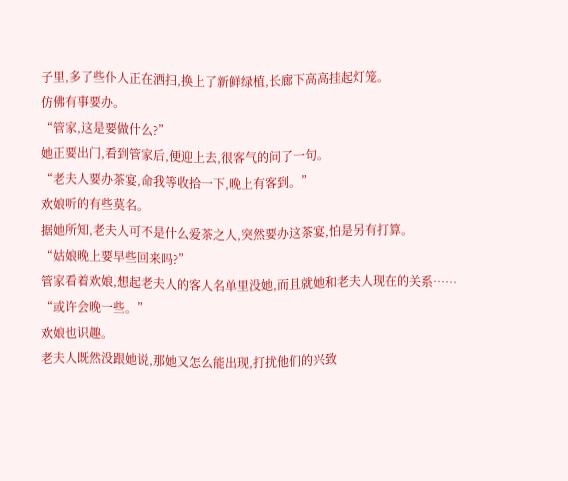子里,多了些仆人正在洒扫,换上了新鲜绿植,长廊下高高挂起灯笼。
仿佛有事要办。
“管家,这是要做什么?”
她正要出门,看到管家后,便迎上去,很客气的问了一句。
“老夫人要办茶宴,命我等收拾一下,晚上有客到。”
欢娘听的有些莫名。
据她所知,老夫人可不是什么爱茶之人,突然要办这茶宴,怕是另有打算。
“姑娘晚上要早些回来吗?”
管家看着欢娘,想起老夫人的客人名单里没她,而且就她和老夫人现在的关系……
“或许会晚一些。”
欢娘也识趣。
老夫人既然没跟她说,那她又怎么能出现,打扰他们的兴致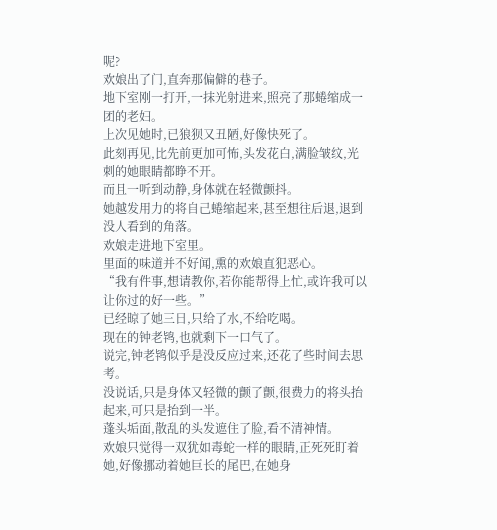呢?
欢娘出了门,直奔那偏僻的巷子。
地下室刚一打开,一抹光射进来,照亮了那蜷缩成一团的老妇。
上次见她时,已狼狈又丑陋,好像快死了。
此刻再见,比先前更加可怖,头发花白,满脸皱纹,光刺的她眼睛都睁不开。
而且一听到动静,身体就在轻微颤抖。
她越发用力的将自己蜷缩起来,甚至想往后退,退到没人看到的角落。
欢娘走进地下室里。
里面的味道并不好闻,熏的欢娘直犯恶心。
“我有件事,想请教你,若你能帮得上忙,或许我可以让你过的好一些。”
已经晾了她三日,只给了水,不给吃喝。
现在的钟老鸨,也就剩下一口气了。
说完,钟老鸨似乎是没反应过来,还花了些时间去思考。
没说话,只是身体又轻微的颤了颤,很费力的将头抬起来,可只是抬到一半。
蓬头垢面,散乱的头发遮住了脸,看不清神情。
欢娘只觉得一双犹如毒蛇一样的眼睛,正死死盯着她,好像挪动着她巨长的尾巴,在她身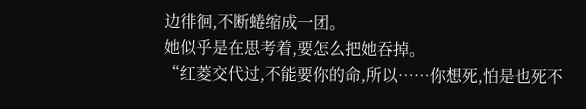边徘徊,不断蜷缩成一团。
她似乎是在思考着,要怎么把她吞掉。
“红菱交代过,不能要你的命,所以……你想死,怕是也死不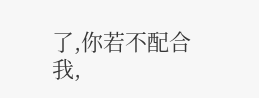了,你若不配合我,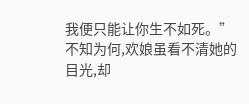我便只能让你生不如死。”
不知为何,欢娘虽看不清她的目光,却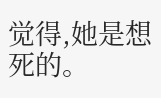觉得,她是想死的。